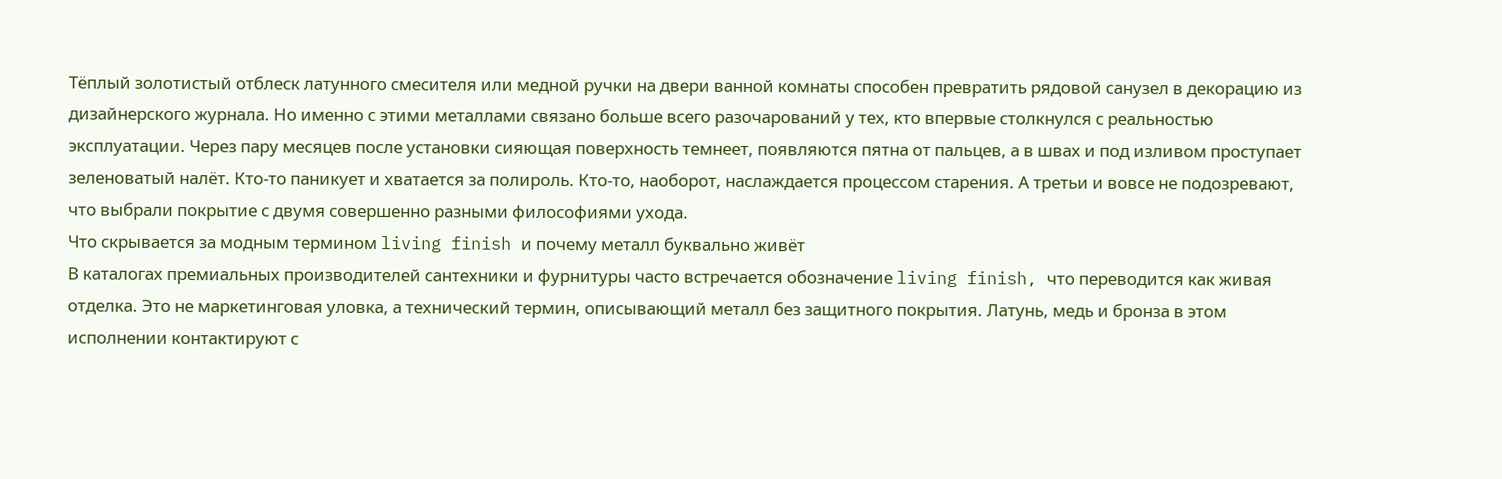Тёплый золотистый отблеск латунного смесителя или медной ручки на двери ванной комнаты способен превратить рядовой санузел в декорацию из дизайнерского журнала. Но именно с этими металлами связано больше всего разочарований у тех, кто впервые столкнулся с реальностью эксплуатации. Через пару месяцев после установки сияющая поверхность темнеет, появляются пятна от пальцев, а в швах и под изливом проступает зеленоватый налёт. Кто-то паникует и хватается за полироль. Кто-то, наоборот, наслаждается процессом старения. А третьи и вовсе не подозревают, что выбрали покрытие с двумя совершенно разными философиями ухода.
Что скрывается за модным термином living finish и почему металл буквально живёт
В каталогах премиальных производителей сантехники и фурнитуры часто встречается обозначение living finish, что переводится как живая отделка. Это не маркетинговая уловка, а технический термин, описывающий металл без защитного покрытия. Латунь, медь и бронза в этом исполнении контактируют с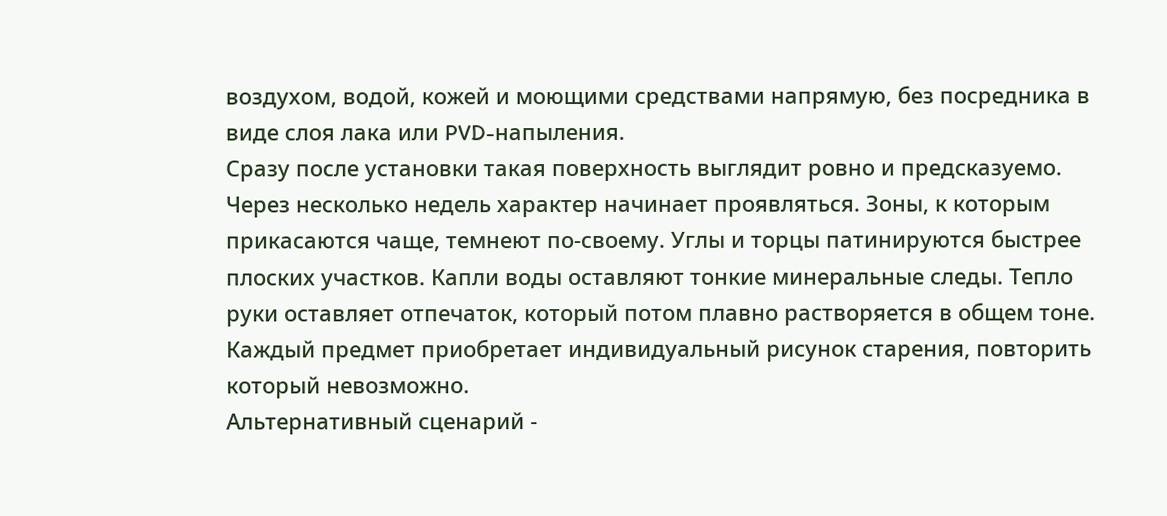воздухом, водой, кожей и моющими средствами напрямую, без посредника в виде слоя лака или PVD-напыления.
Сразу после установки такая поверхность выглядит ровно и предсказуемо. Через несколько недель характер начинает проявляться. Зоны, к которым прикасаются чаще, темнеют по-своему. Углы и торцы патинируются быстрее плоских участков. Капли воды оставляют тонкие минеральные следы. Тепло руки оставляет отпечаток, который потом плавно растворяется в общем тоне. Каждый предмет приобретает индивидуальный рисунок старения, повторить который невозможно.
Альтернативный сценарий -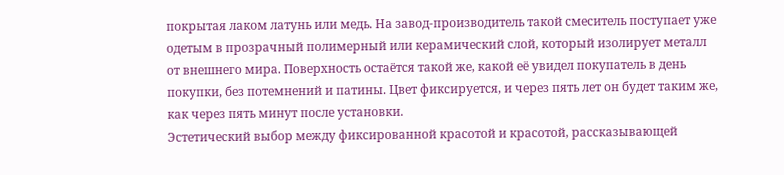покрытая лаком латунь или медь. На завод-производитель такой смеситель поступает уже одетым в прозрачный полимерный или керамический слой, который изолирует металл от внешнего мира. Поверхность остаётся такой же, какой её увидел покупатель в день покупки, без потемнений и патины. Цвет фиксируется, и через пять лет он будет таким же, как через пять минут после установки.
Эстетический выбор между фиксированной красотой и красотой, рассказывающей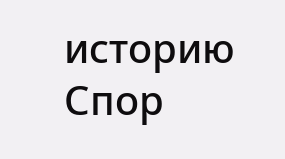историю
Спор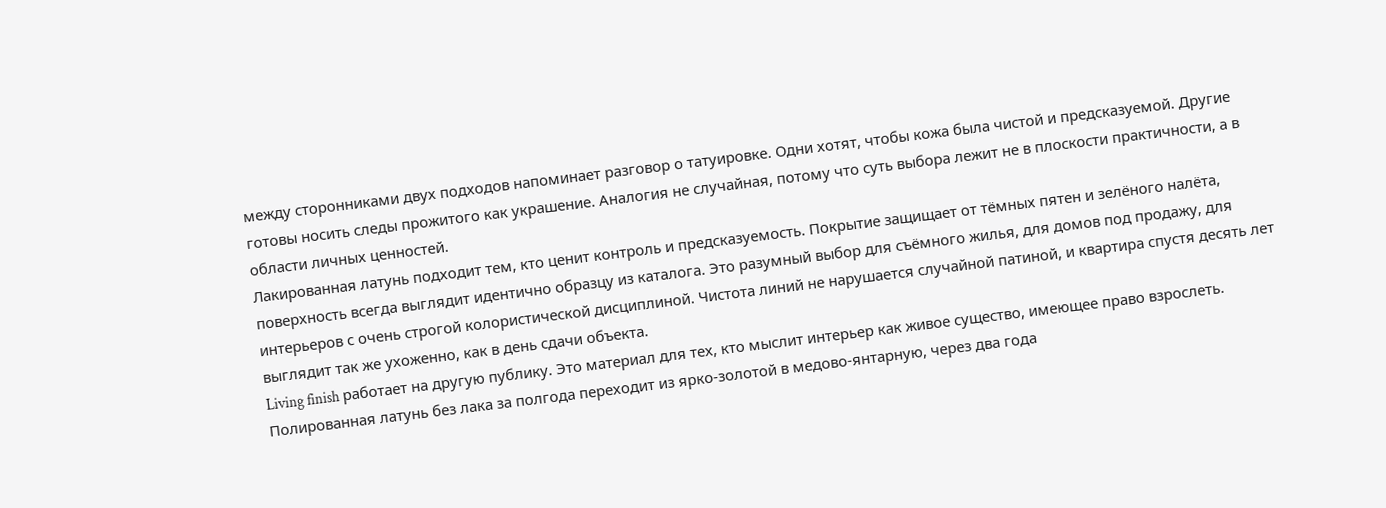между сторонниками двух подходов напоминает разговор о татуировке. Одни хотят, чтобы кожа была чистой и предсказуемой. Другие готовы носить следы прожитого как украшение. Аналогия не случайная, потому что суть выбора лежит не в плоскости практичности, а в области личных ценностей.
Лакированная латунь подходит тем, кто ценит контроль и предсказуемость. Покрытие защищает от тёмных пятен и зелёного налёта, поверхность всегда выглядит идентично образцу из каталога. Это разумный выбор для съёмного жилья, для домов под продажу, для интерьеров с очень строгой колористической дисциплиной. Чистота линий не нарушается случайной патиной, и квартира спустя десять лет выглядит так же ухоженно, как в день сдачи объекта.
Living finish работает на другую публику. Это материал для тех, кто мыслит интерьер как живое существо, имеющее право взрослеть. Полированная латунь без лака за полгода переходит из ярко-золотой в медово-янтарную, через два года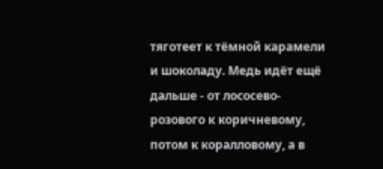тяготеет к тёмной карамели и шоколаду. Медь идёт ещё дальше - от лососево-розового к коричневому, потом к коралловому, а в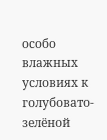особо влажных условиях к голубовато-зелёной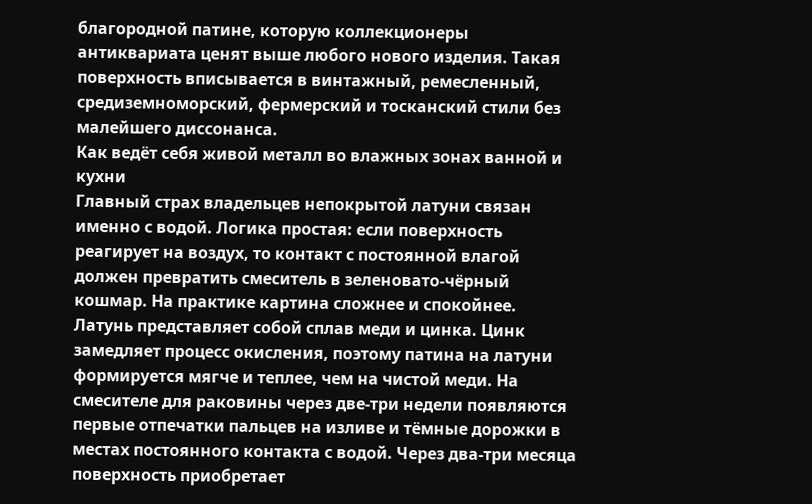благородной патине, которую коллекционеры антиквариата ценят выше любого нового изделия. Такая поверхность вписывается в винтажный, ремесленный, средиземноморский, фермерский и тосканский стили без малейшего диссонанса.
Как ведёт себя живой металл во влажных зонах ванной и кухни
Главный страх владельцев непокрытой латуни связан именно с водой. Логика простая: если поверхность реагирует на воздух, то контакт с постоянной влагой должен превратить смеситель в зеленовато-чёрный кошмар. На практике картина сложнее и спокойнее.
Латунь представляет собой сплав меди и цинка. Цинк замедляет процесс окисления, поэтому патина на латуни формируется мягче и теплее, чем на чистой меди. На смесителе для раковины через две-три недели появляются первые отпечатки пальцев на изливе и тёмные дорожки в местах постоянного контакта с водой. Через два-три месяца поверхность приобретает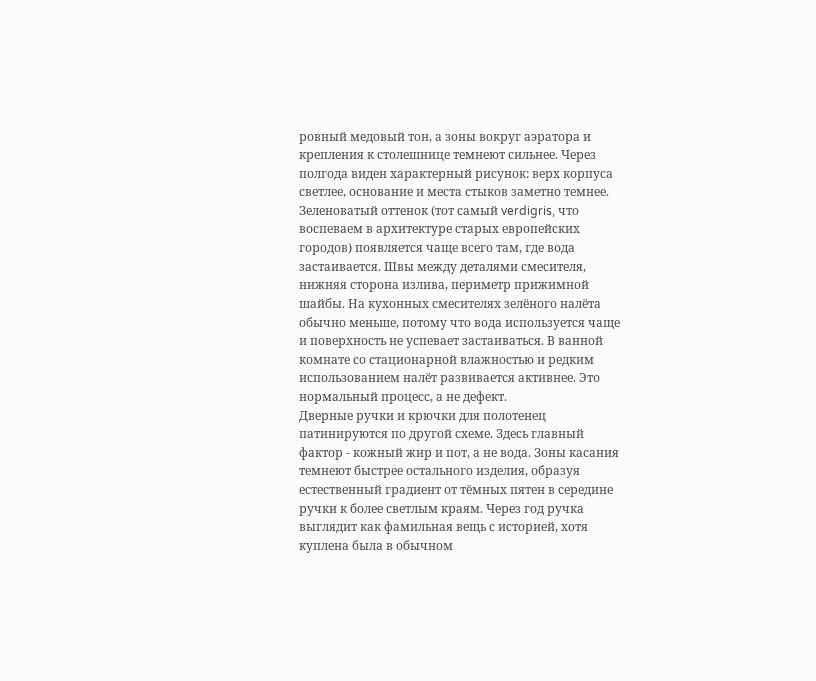ровный медовый тон, а зоны вокруг аэратора и крепления к столешнице темнеют сильнее. Через полгода виден характерный рисунок: верх корпуса светлее, основание и места стыков заметно темнее.
Зеленоватый оттенок (тот самый verdigris, что воспеваем в архитектуре старых европейских городов) появляется чаще всего там, где вода застаивается. Швы между деталями смесителя, нижняя сторона излива, периметр прижимной шайбы. На кухонных смесителях зелёного налёта обычно меньше, потому что вода используется чаще и поверхность не успевает застаиваться. В ванной комнате со стационарной влажностью и редким использованием налёт развивается активнее. Это нормальный процесс, а не дефект.
Дверные ручки и крючки для полотенец патинируются по другой схеме. Здесь главный фактор - кожный жир и пот, а не вода. Зоны касания темнеют быстрее остального изделия, образуя естественный градиент от тёмных пятен в середине ручки к более светлым краям. Через год ручка выглядит как фамильная вещь с историей, хотя куплена была в обычном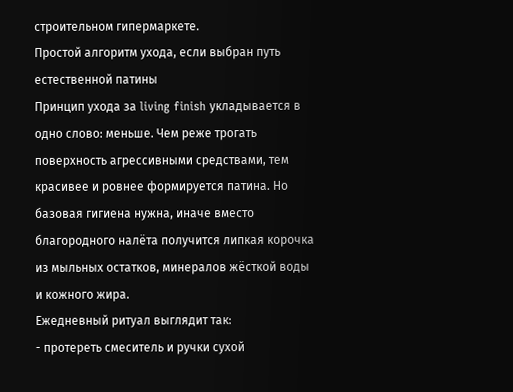строительном гипермаркете.
Простой алгоритм ухода, если выбран путь естественной патины
Принцип ухода за living finish укладывается в одно слово: меньше. Чем реже трогать поверхность агрессивными средствами, тем красивее и ровнее формируется патина. Но базовая гигиена нужна, иначе вместо благородного налёта получится липкая корочка из мыльных остатков, минералов жёсткой воды и кожного жира.
Ежедневный ритуал выглядит так:
- протереть смеситель и ручки сухой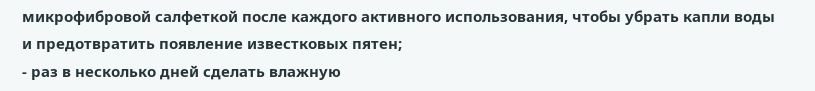микрофибровой салфеткой после каждого активного использования, чтобы убрать капли воды и предотвратить появление известковых пятен;
- раз в несколько дней сделать влажную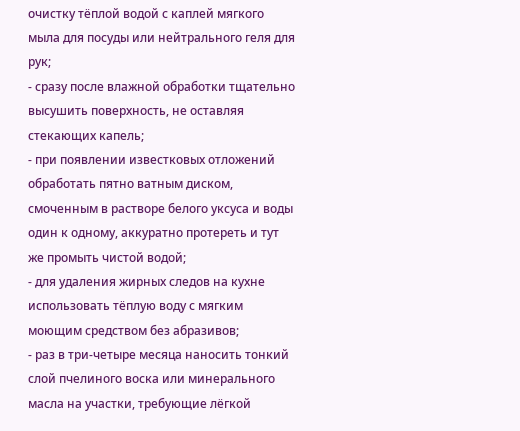очистку тёплой водой с каплей мягкого мыла для посуды или нейтрального геля для рук;
- сразу после влажной обработки тщательно высушить поверхность, не оставляя стекающих капель;
- при появлении известковых отложений обработать пятно ватным диском, смоченным в растворе белого уксуса и воды один к одному, аккуратно протереть и тут же промыть чистой водой;
- для удаления жирных следов на кухне использовать тёплую воду с мягким моющим средством без абразивов;
- раз в три-четыре месяца наносить тонкий слой пчелиного воска или минерального масла на участки, требующие лёгкой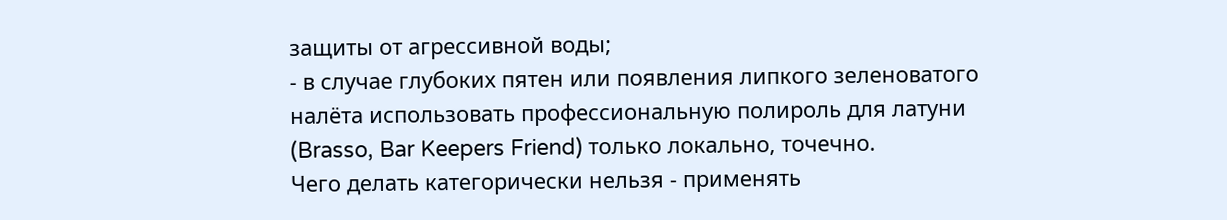защиты от агрессивной воды;
- в случае глубоких пятен или появления липкого зеленоватого налёта использовать профессиональную полироль для латуни (Brasso, Bar Keepers Friend) только локально, точечно.
Чего делать категорически нельзя - применять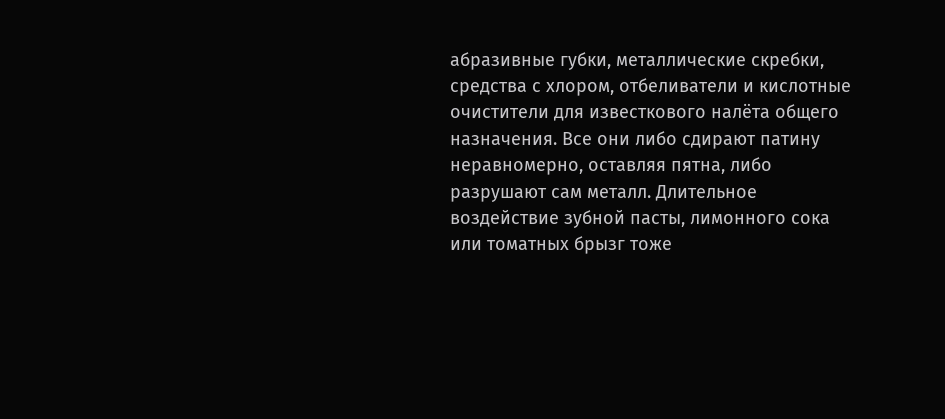абразивные губки, металлические скребки, средства с хлором, отбеливатели и кислотные очистители для известкового налёта общего назначения. Все они либо сдирают патину неравномерно, оставляя пятна, либо разрушают сам металл. Длительное воздействие зубной пасты, лимонного сока или томатных брызг тоже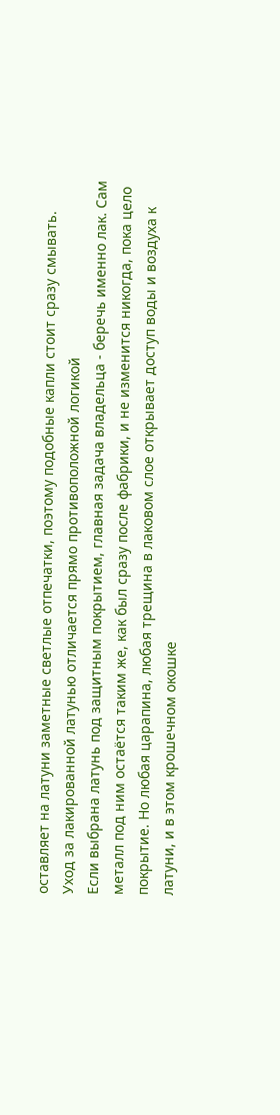оставляет на латуни заметные светлые отпечатки, поэтому подобные капли стоит сразу смывать.
Уход за лакированной латунью отличается прямо противоположной логикой
Если выбрана латунь под защитным покрытием, главная задача владельца - беречь именно лак. Сам металл под ним остаётся таким же, как был сразу после фабрики, и не изменится никогда, пока цело покрытие. Но любая царапина, любая трещина в лаковом слое открывает доступ воды и воздуха к латуни, и в этом крошечном окошке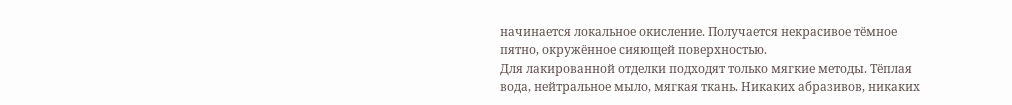начинается локальное окисление. Получается некрасивое тёмное пятно, окружённое сияющей поверхностью.
Для лакированной отделки подходят только мягкие методы. Тёплая вода, нейтральное мыло, мягкая ткань. Никаких абразивов, никаких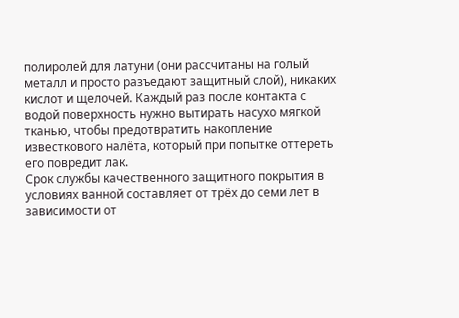полиролей для латуни (они рассчитаны на голый металл и просто разъедают защитный слой), никаких кислот и щелочей. Каждый раз после контакта с водой поверхность нужно вытирать насухо мягкой тканью, чтобы предотвратить накопление известкового налёта, который при попытке оттереть его повредит лак.
Срок службы качественного защитного покрытия в условиях ванной составляет от трёх до семи лет в зависимости от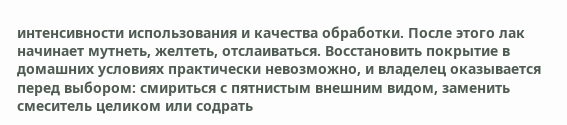интенсивности использования и качества обработки. После этого лак начинает мутнеть, желтеть, отслаиваться. Восстановить покрытие в домашних условиях практически невозможно, и владелец оказывается перед выбором: смириться с пятнистым внешним видом, заменить смеситель целиком или содрать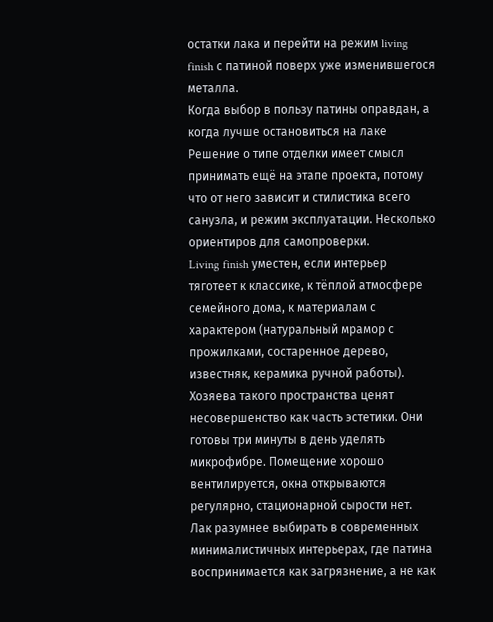остатки лака и перейти на режим living finish с патиной поверх уже изменившегося металла.
Когда выбор в пользу патины оправдан, а когда лучше остановиться на лаке
Решение о типе отделки имеет смысл принимать ещё на этапе проекта, потому что от него зависит и стилистика всего санузла, и режим эксплуатации. Несколько ориентиров для самопроверки.
Living finish уместен, если интерьер тяготеет к классике, к тёплой атмосфере семейного дома, к материалам с характером (натуральный мрамор с прожилками, состаренное дерево, известняк, керамика ручной работы). Хозяева такого пространства ценят несовершенство как часть эстетики. Они готовы три минуты в день уделять микрофибре. Помещение хорошо вентилируется, окна открываются регулярно, стационарной сырости нет.
Лак разумнее выбирать в современных минималистичных интерьерах, где патина воспринимается как загрязнение, а не как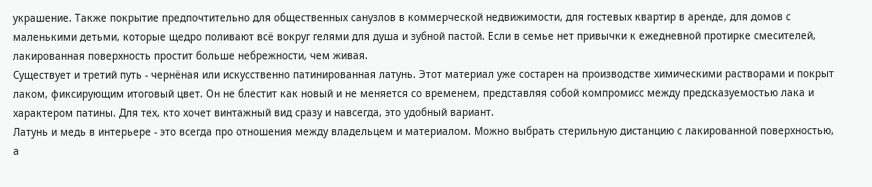украшение. Также покрытие предпочтительно для общественных санузлов в коммерческой недвижимости, для гостевых квартир в аренде, для домов с маленькими детьми, которые щедро поливают всё вокруг гелями для душа и зубной пастой. Если в семье нет привычки к ежедневной протирке смесителей, лакированная поверхность простит больше небрежности, чем живая.
Существует и третий путь - чернёная или искусственно патинированная латунь. Этот материал уже состарен на производстве химическими растворами и покрыт лаком, фиксирующим итоговый цвет. Он не блестит как новый и не меняется со временем, представляя собой компромисс между предсказуемостью лака и характером патины. Для тех, кто хочет винтажный вид сразу и навсегда, это удобный вариант.
Латунь и медь в интерьере - это всегда про отношения между владельцем и материалом. Можно выбрать стерильную дистанцию с лакированной поверхностью, а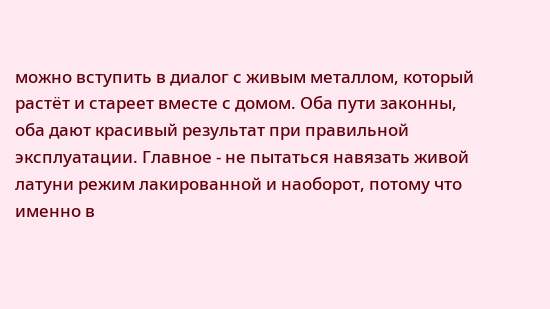можно вступить в диалог с живым металлом, который растёт и стареет вместе с домом. Оба пути законны, оба дают красивый результат при правильной эксплуатации. Главное - не пытаться навязать живой латуни режим лакированной и наоборот, потому что именно в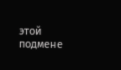этой подмене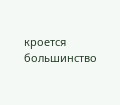кроется большинство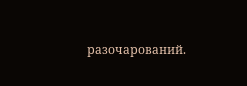разочарований.